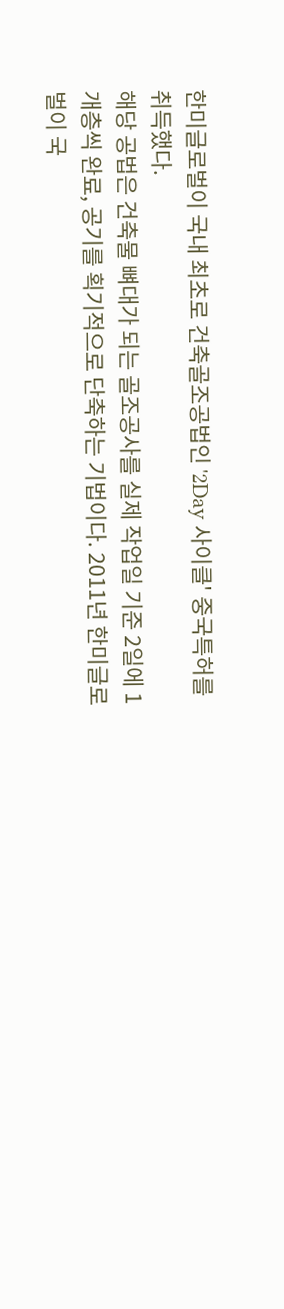한미글로벌이 국내 최초로 건축골조공법인 '2Day 사이클' 중국특허를 취득했다.
해당 공법은 건축물 뼈대가 되는 골조공사를 실제 작업일 기준 2일에 1개층씩 완료, 공기를 획기적으로 단축하는 기법이다. 2011년 한미글로벌이 국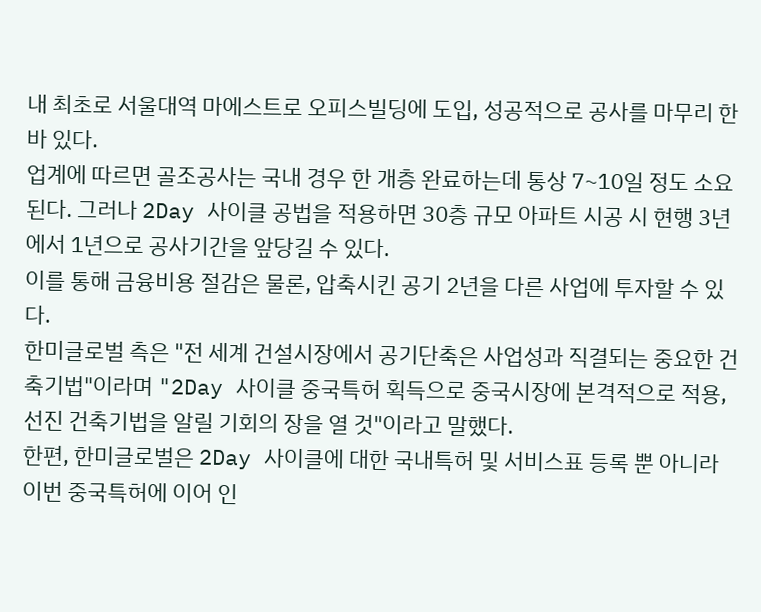내 최초로 서울대역 마에스트로 오피스빌딩에 도입, 성공적으로 공사를 마무리 한 바 있다.
업계에 따르면 골조공사는 국내 경우 한 개층 완료하는데 통상 7~10일 정도 소요된다. 그러나 2Day 사이클 공법을 적용하면 30층 규모 아파트 시공 시 현행 3년에서 1년으로 공사기간을 앞당길 수 있다.
이를 통해 금융비용 절감은 물론, 압축시킨 공기 2년을 다른 사업에 투자할 수 있다.
한미글로벌 측은 "전 세계 건설시장에서 공기단축은 사업성과 직결되는 중요한 건축기법"이라며 "2Day 사이클 중국특허 획득으로 중국시장에 본격적으로 적용, 선진 건축기법을 알릴 기회의 장을 열 것"이라고 말했다.
한편, 한미글로벌은 2Day 사이클에 대한 국내특허 및 서비스표 등록 뿐 아니라 이번 중국특허에 이어 인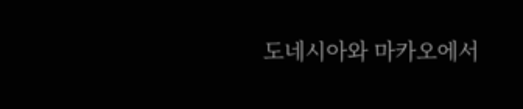도네시아와 마카오에서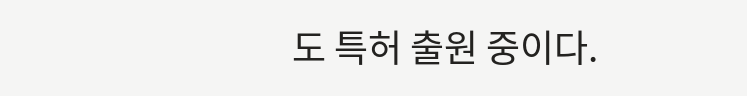도 특허 출원 중이다.